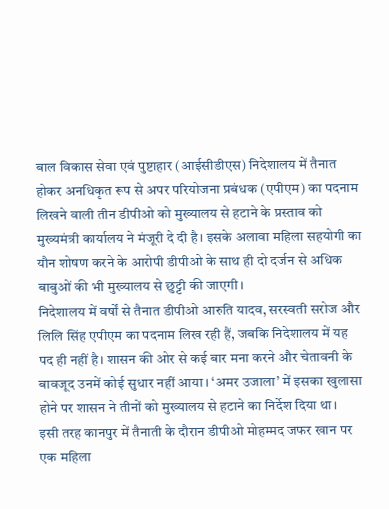बाल विकास सेवा एवं पुष्टाहार (आईसीडीएस) निदेशालय में तैनात होकर अनधिकृत रूप से अपर परियोजना प्रबंधक (एपीएम) का पदनाम लिखने वाली तीन डीपीओ को मुख्यालय से हटाने के प्रस्ताव को मुख्यमंत्री कार्यालय ने मंजूरी दे दी है। इसके अलावा महिला सहयोगी का यौन शोषण करने के आरोपी डीपीओ के साथ ही दो दर्जन से अधिक बाबुओं की भी मुख्यालय से छुट्टी की जाएगी।
निदेशालय में वर्षों से तैनात डीपीओ आरुति यादव, सरस्वती सरोज और लिलि सिंह एपीएम का पदनाम लिख रही हैं, जबकि निदेशालय में यह पद ही नहीं है। शासन की ओर से कई बार मना करने और चेतावनी के बावजूद उनमें कोई सुधार नहीं आया। ‘अमर उजाला’ में इसका खुलासा होने पर शासन ने तीनों को मुख्यालय से हटाने का निर्देश दिया था।
इसी तरह कानपुर में तैनाती के दौरान डीपीओ मोहम्मद जफर खान पर एक महिला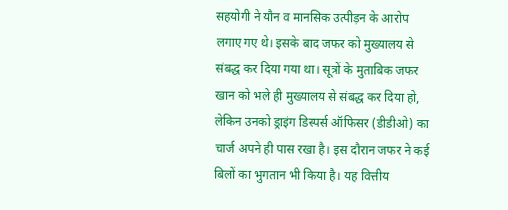सहयोगी ने यौन व मानसिक उत्पीड़न के आरोप लगाए गए थे। इसके बाद जफर को मुख्यालय से संबद्ध कर दिया गया था। सूत्रों के मुताबिक जफर खान को भले ही मुख्यालय से संबद्ध कर दिया हो, लेकिन उनको ड्राइंग डिस्पर्स ऑफिसर (डीडीओ) का चार्ज अपने ही पास रखा है। इस दौरान जफर ने कई बिलों का भुगतान भी किया है। यह वित्तीय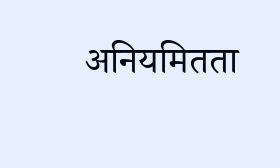अनियमितता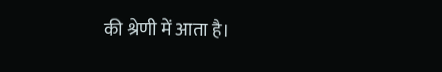की श्रेणी में आता है।